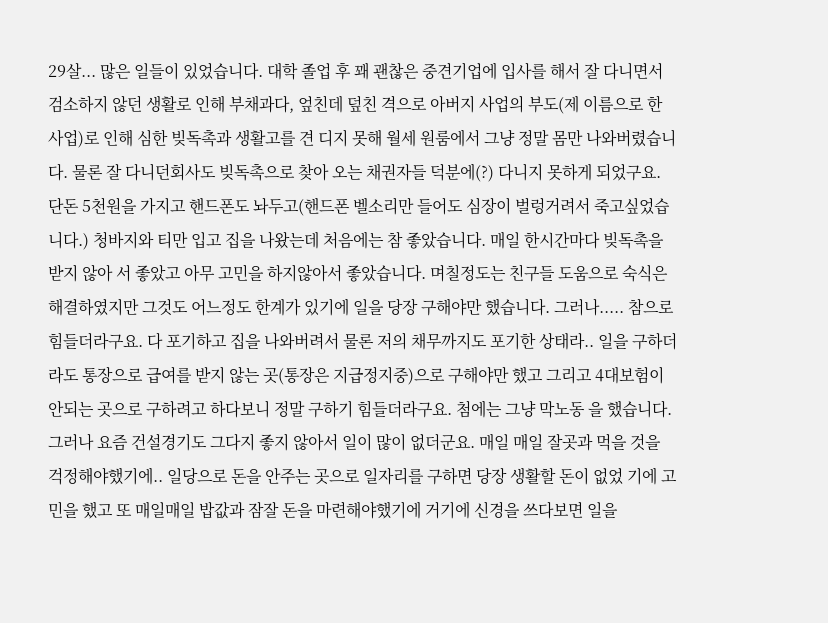29살... 많은 일들이 있었습니다. 대학 졸업 후 꽤 괜찮은 중견기업에 입사를 해서 잘 다니면서 검소하지 않던 생활로 인해 부채과다, 엎친데 덮친 격으로 아버지 사업의 부도(제 이름으로 한 사업)로 인해 심한 빚독촉과 생활고를 견 디지 못해 월세 원룸에서 그냥 정말 몸만 나와버렸습니다. 물론 잘 다니던회사도 빚독촉으로 찾아 오는 채권자들 덕분에(?) 다니지 못하게 되었구요. 단돈 5천원을 가지고 핸드폰도 놔두고(핸드폰 벨소리만 들어도 심장이 벌렁거려서 죽고싶었습니다.) 청바지와 티만 입고 집을 나왔는데 처음에는 참 좋았습니다. 매일 한시간마다 빚독촉을 받지 않아 서 좋았고 아무 고민을 하지않아서 좋았습니다. 며칠정도는 친구들 도움으로 숙식은 해결하였지만 그것도 어느정도 한계가 있기에 일을 당장 구해야만 했습니다. 그러나..... 참으로 힘들더라구요. 다 포기하고 집을 나와버려서 물론 저의 채무까지도 포기한 상태라.. 일을 구하더라도 통장으로 급여를 받지 않는 곳(통장은 지급정지중)으로 구해야만 했고 그리고 4대보험이 안되는 곳으로 구하려고 하다보니 정말 구하기 힘들더라구요. 첨에는 그냥 막노동 을 했습니다. 그러나 요즘 건설경기도 그다지 좋지 않아서 일이 많이 없더군요. 매일 매일 잘곳과 먹을 것을 걱정해야했기에.. 일당으로 돈을 안주는 곳으로 일자리를 구하면 당장 생활할 돈이 없었 기에 고민을 했고 또 매일매일 밥값과 잠잘 돈을 마련해야했기에 거기에 신경을 쓰다보면 일을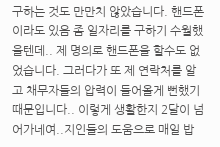구하는 것도 만만치 않았습니다. 핸드폰이라도 있음 좀 일자리를 구하기 수월했을텐데.. 제 명의로 핸드폰을 할수도 없었습니다. 그러다가 또 제 연락처를 알고 채무자들의 압력이 들어올게 뻔했기때문입니다.. 이렇게 생활한지 2달이 넘어가네여..지인들의 도움으로 매일 밥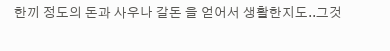한끼 정도의 돈과 사우나 갈돈 을 얻어서 생활한지도..그것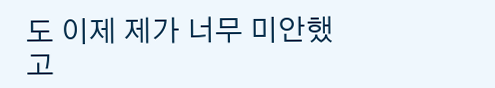도 이제 제가 너무 미안했고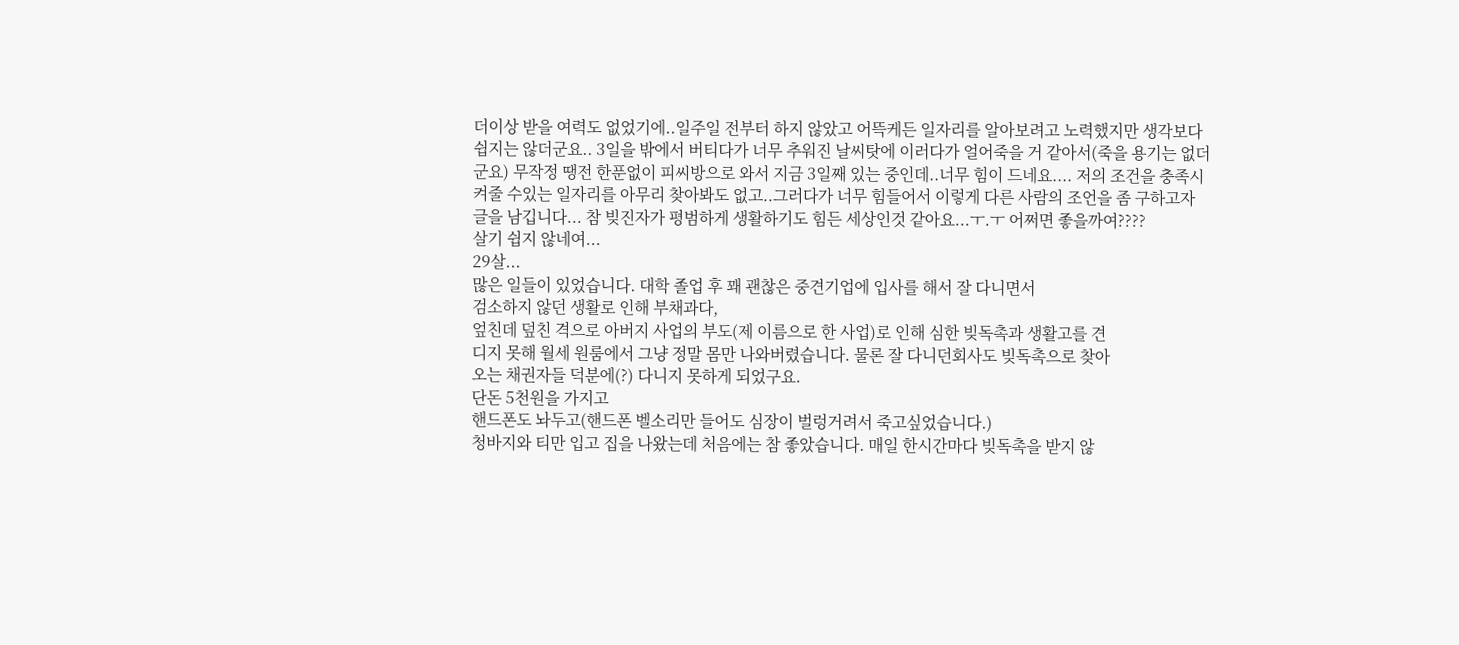더이상 받을 여력도 없었기에..일주일 전부터 하지 않았고 어뜩케든 일자리를 알아보려고 노력했지만 생각보다 쉽지는 않더군요.. 3일을 밖에서 버티다가 너무 추워진 날씨탓에 이러다가 얼어죽을 거 같아서(죽을 용기는 없더군요) 무작정 땡전 한푼없이 피씨방으로 와서 지금 3일째 있는 중인데..너무 힘이 드네요.... 저의 조건을 충족시켜줄 수있는 일자리를 아무리 찾아봐도 없고..그러다가 너무 힘들어서 이렇게 다른 사람의 조언을 좀 구하고자 글을 남깁니다... 참 빚진자가 평범하게 생활하기도 힘든 세상인것 같아요...ㅜ.ㅜ 어쩌면 좋을까여????
살기 쉽지 않네여...
29살...
많은 일들이 있었습니다. 대학 졸업 후 꽤 괜찮은 중견기업에 입사를 해서 잘 다니면서
검소하지 않던 생활로 인해 부채과다,
엎친데 덮친 격으로 아버지 사업의 부도(제 이름으로 한 사업)로 인해 심한 빚독촉과 생활고를 견
디지 못해 월세 원룸에서 그냥 정말 몸만 나와버렸습니다. 물론 잘 다니던회사도 빚독촉으로 찾아
오는 채권자들 덕분에(?) 다니지 못하게 되었구요.
단돈 5천원을 가지고
핸드폰도 놔두고(핸드폰 벨소리만 들어도 심장이 벌렁거려서 죽고싶었습니다.)
청바지와 티만 입고 집을 나왔는데 처음에는 참 좋았습니다. 매일 한시간마다 빚독촉을 받지 않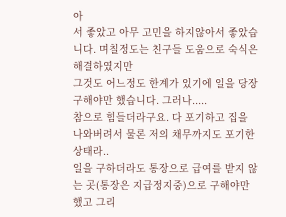아
서 좋았고 아무 고민을 하지않아서 좋았습니다. 며칠정도는 친구들 도움으로 숙식은 해결하였지만
그것도 어느정도 한계가 있기에 일을 당장 구해야만 했습니다. 그러나.....
참으로 힘들더라구요. 다 포기하고 집을 나와버려서 물론 저의 채무까지도 포기한 상태라..
일을 구하더라도 통장으로 급여를 받지 않는 곳(통장은 지급정지중)으로 구해야만 했고 그리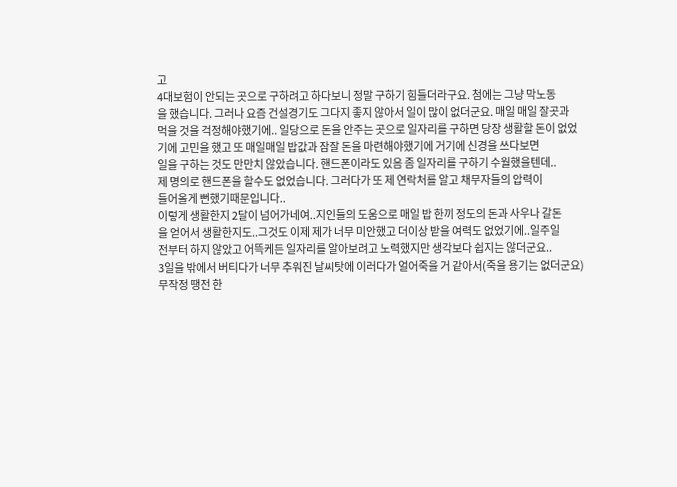고
4대보험이 안되는 곳으로 구하려고 하다보니 정말 구하기 힘들더라구요. 첨에는 그냥 막노동
을 했습니다. 그러나 요즘 건설경기도 그다지 좋지 않아서 일이 많이 없더군요. 매일 매일 잘곳과
먹을 것을 걱정해야했기에.. 일당으로 돈을 안주는 곳으로 일자리를 구하면 당장 생활할 돈이 없었
기에 고민을 했고 또 매일매일 밥값과 잠잘 돈을 마련해야했기에 거기에 신경을 쓰다보면
일을 구하는 것도 만만치 않았습니다. 핸드폰이라도 있음 좀 일자리를 구하기 수월했을텐데..
제 명의로 핸드폰을 할수도 없었습니다. 그러다가 또 제 연락처를 알고 채무자들의 압력이
들어올게 뻔했기때문입니다..
이렇게 생활한지 2달이 넘어가네여..지인들의 도움으로 매일 밥 한끼 정도의 돈과 사우나 갈돈
을 얻어서 생활한지도..그것도 이제 제가 너무 미안했고 더이상 받을 여력도 없었기에..일주일
전부터 하지 않았고 어뜩케든 일자리를 알아보려고 노력했지만 생각보다 쉽지는 않더군요..
3일을 밖에서 버티다가 너무 추워진 날씨탓에 이러다가 얼어죽을 거 같아서(죽을 용기는 없더군요)
무작정 땡전 한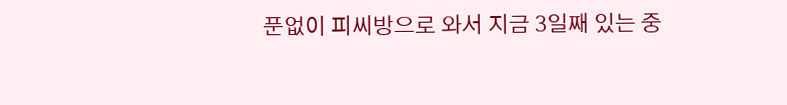푼없이 피씨방으로 와서 지금 3일째 있는 중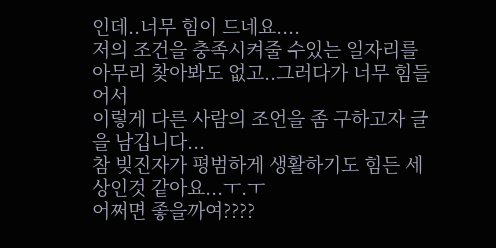인데..너무 힘이 드네요....
저의 조건을 충족시켜줄 수있는 일자리를 아무리 찾아봐도 없고..그러다가 너무 힘들어서
이렇게 다른 사람의 조언을 좀 구하고자 글을 남깁니다...
참 빚진자가 평범하게 생활하기도 힘든 세상인것 같아요...ㅜ.ㅜ
어쩌면 좋을까여????